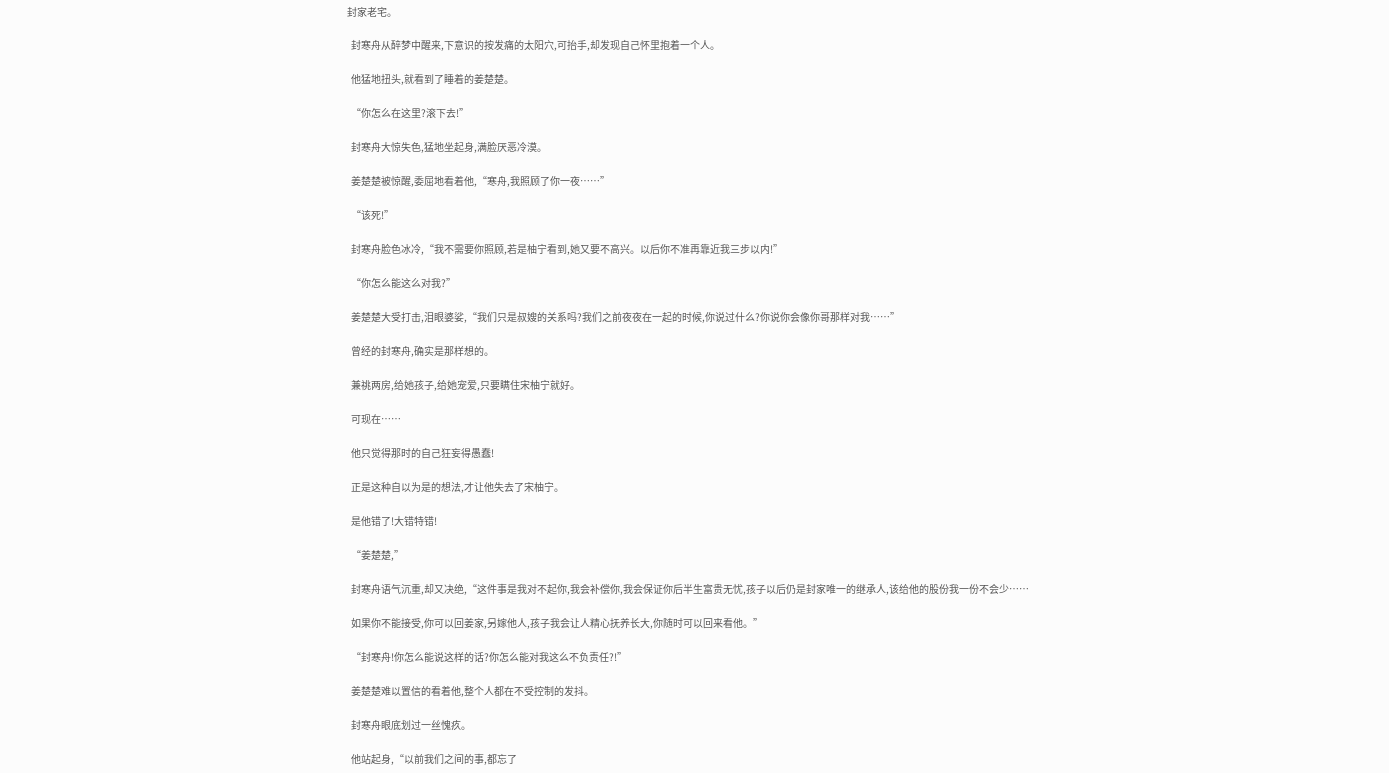封家老宅。

  封寒舟从醉梦中醒来,下意识的按发痛的太阳穴,可抬手,却发现自己怀里抱着一个人。

  他猛地扭头,就看到了睡着的姜楚楚。

  “你怎么在这里?滚下去!”

  封寒舟大惊失色,猛地坐起身,满脸厌恶冷漠。

  姜楚楚被惊醒,委屈地看着他,“寒舟,我照顾了你一夜……”

  “该死!”

  封寒舟脸色冰冷,“我不需要你照顾,若是柚宁看到,她又要不高兴。以后你不准再靠近我三步以内!”

  “你怎么能这么对我?”

  姜楚楚大受打击,泪眼婆娑,“我们只是叔嫂的关系吗?我们之前夜夜在一起的时候,你说过什么?你说你会像你哥那样对我……”

  曾经的封寒舟,确实是那样想的。

  兼祧两房,给她孩子,给她宠爱,只要瞒住宋柚宁就好。

  可现在……

  他只觉得那时的自己狂妄得愚蠢!

  正是这种自以为是的想法,才让他失去了宋柚宁。

  是他错了!大错特错!

  “姜楚楚,”

  封寒舟语气沉重,却又决绝,“这件事是我对不起你,我会补偿你,我会保证你后半生富贵无忧,孩子以后仍是封家唯一的继承人,该给他的股份我一份不会少……

  如果你不能接受,你可以回姜家,另嫁他人,孩子我会让人精心抚养长大,你随时可以回来看他。”

  “封寒舟!你怎么能说这样的话?你怎么能对我这么不负责任?!”

  姜楚楚难以置信的看着他,整个人都在不受控制的发抖。

  封寒舟眼底划过一丝愧疚。

  他站起身,“以前我们之间的事,都忘了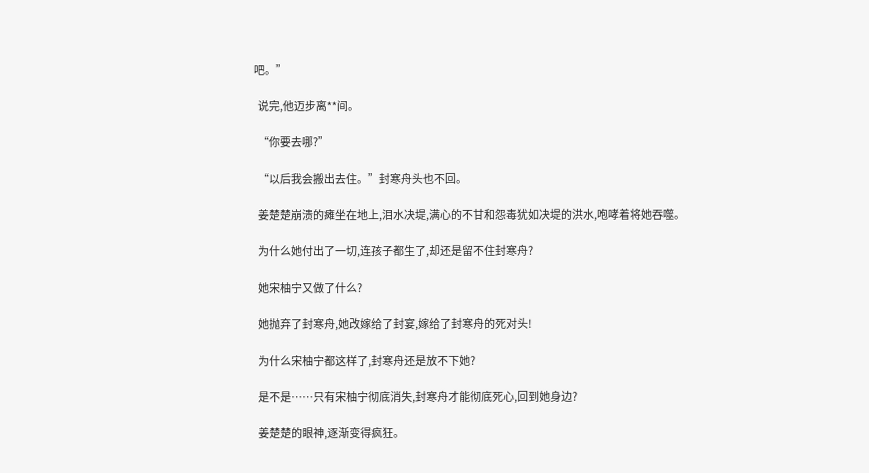吧。”

  说完,他迈步离**间。

  “你要去哪?”

  “以后我会搬出去住。”封寒舟头也不回。

  姜楚楚崩溃的瘫坐在地上,泪水决堤,满心的不甘和怨毒犹如决堤的洪水,咆哮着将她吞噬。

  为什么她付出了一切,连孩子都生了,却还是留不住封寒舟?

  她宋柚宁又做了什么?

  她抛弃了封寒舟,她改嫁给了封宴,嫁给了封寒舟的死对头!

  为什么宋柚宁都这样了,封寒舟还是放不下她?

  是不是……只有宋柚宁彻底消失,封寒舟才能彻底死心,回到她身边?

  姜楚楚的眼神,逐渐变得疯狂。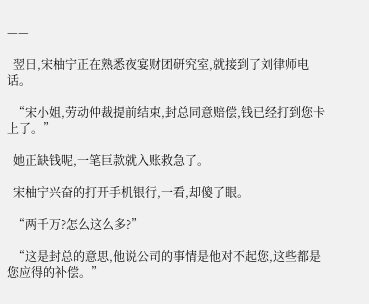——

  翌日,宋柚宁正在熟悉夜宴财团研究室,就接到了刘律师电话。

  “宋小姐,劳动仲裁提前结束,封总同意赔偿,钱已经打到您卡上了。”

  她正缺钱呢,一笔巨款就入账救急了。

  宋柚宁兴奋的打开手机银行,一看,却傻了眼。

  “两千万?怎么这么多?”

  “这是封总的意思,他说公司的事情是他对不起您,这些都是您应得的补偿。”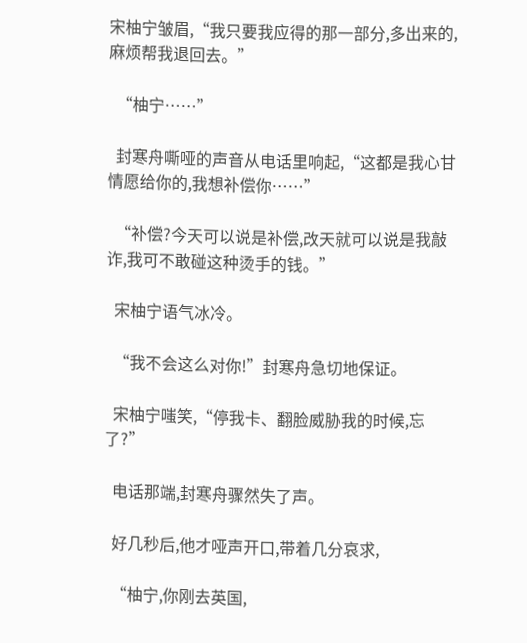宋柚宁皱眉,“我只要我应得的那一部分,多出来的,麻烦帮我退回去。”

  “柚宁……”

  封寒舟嘶哑的声音从电话里响起,“这都是我心甘情愿给你的,我想补偿你……”

  “补偿?今天可以说是补偿,改天就可以说是我敲诈,我可不敢碰这种烫手的钱。”

  宋柚宁语气冰冷。

  “我不会这么对你!”封寒舟急切地保证。

  宋柚宁嗤笑,“停我卡、翻脸威胁我的时候,忘了?”

  电话那端,封寒舟骤然失了声。

  好几秒后,他才哑声开口,带着几分哀求,

  “柚宁,你刚去英国,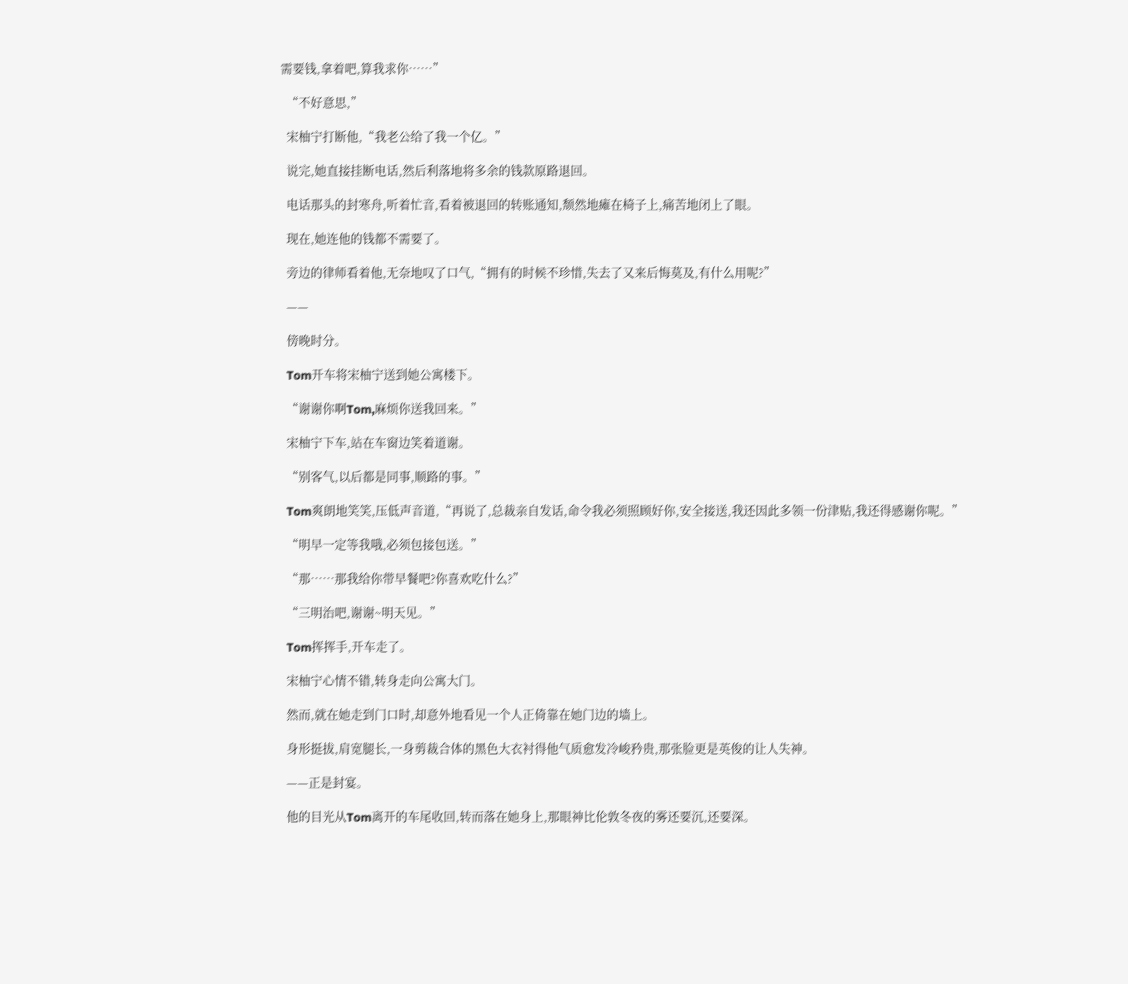需要钱,拿着吧,算我求你……”

  “不好意思,”

  宋柚宁打断他,“我老公给了我一个亿。”

  说完,她直接挂断电话,然后利落地将多余的钱款原路退回。

  电话那头的封寒舟,听着忙音,看着被退回的转账通知,颓然地瘫在椅子上,痛苦地闭上了眼。

  现在,她连他的钱都不需要了。

  旁边的律师看着他,无奈地叹了口气,“拥有的时候不珍惜,失去了又来后悔莫及,有什么用呢?”

  ——

  傍晚时分。

  Tom开车将宋柚宁送到她公寓楼下。

  “谢谢你啊Tom,麻烦你送我回来。”

  宋柚宁下车,站在车窗边笑着道谢。

  “别客气,以后都是同事,顺路的事。”

  Tom爽朗地笑笑,压低声音道,“再说了,总裁亲自发话,命令我必须照顾好你,安全接送,我还因此多领一份津贴,我还得感谢你呢。”

  “明早一定等我哦,必须包接包送。”

  “那……那我给你带早餐吧?你喜欢吃什么?”

  “三明治吧,谢谢~明天见。”

  Tom挥挥手,开车走了。

  宋柚宁心情不错,转身走向公寓大门。

  然而,就在她走到门口时,却意外地看见一个人正倚靠在她门边的墙上。

  身形挺拔,肩宽腿长,一身剪裁合体的黑色大衣衬得他气质愈发冷峻矜贵,那张脸更是英俊的让人失神。

  ——正是封宴。

  他的目光从Tom离开的车尾收回,转而落在她身上,那眼神比伦敦冬夜的雾还要沉,还要深。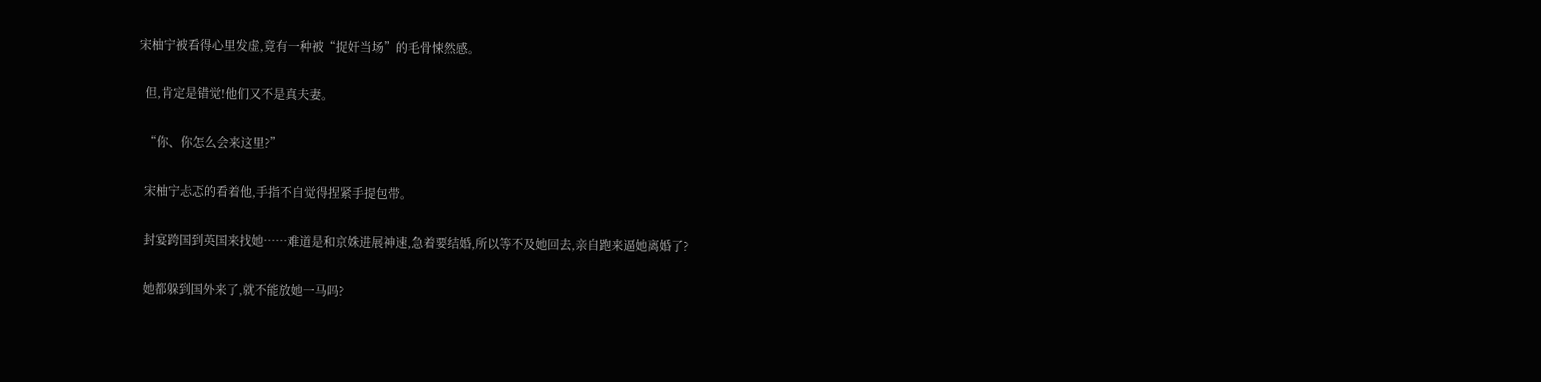宋柚宁被看得心里发虚,竟有一种被“捉奸当场”的毛骨悚然感。

  但,肯定是错觉!他们又不是真夫妻。

  “你、你怎么会来这里?”

  宋柚宁忐忑的看着他,手指不自觉得捏紧手提包带。

  封宴跨国到英国来找她……难道是和京姝进展神速,急着要结婚,所以等不及她回去,亲自跑来逼她离婚了?

  她都躲到国外来了,就不能放她一马吗?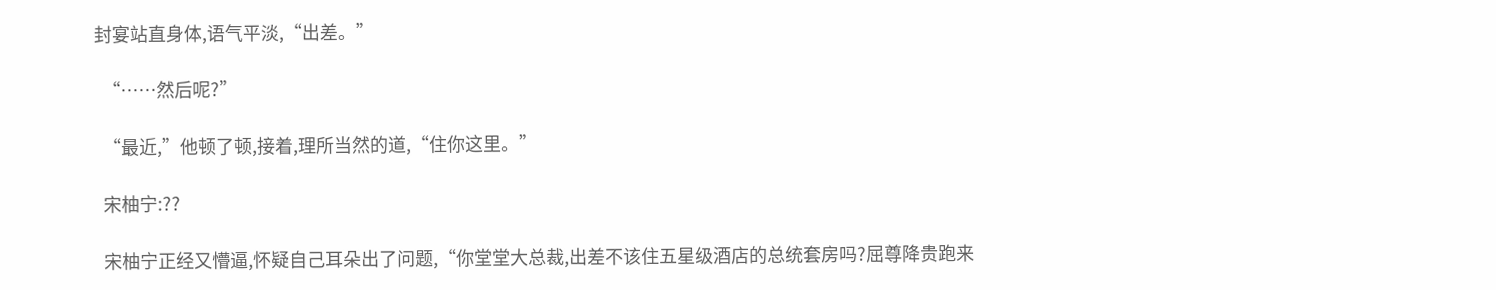封宴站直身体,语气平淡,“出差。”

  “……然后呢?”

  “最近,”他顿了顿,接着,理所当然的道,“住你这里。”

  宋柚宁:??

  宋柚宁正经又懵逼,怀疑自己耳朵出了问题,“你堂堂大总裁,出差不该住五星级酒店的总统套房吗?屈尊降贵跑来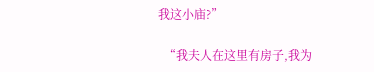我这小庙?”

  “我夫人在这里有房子,我为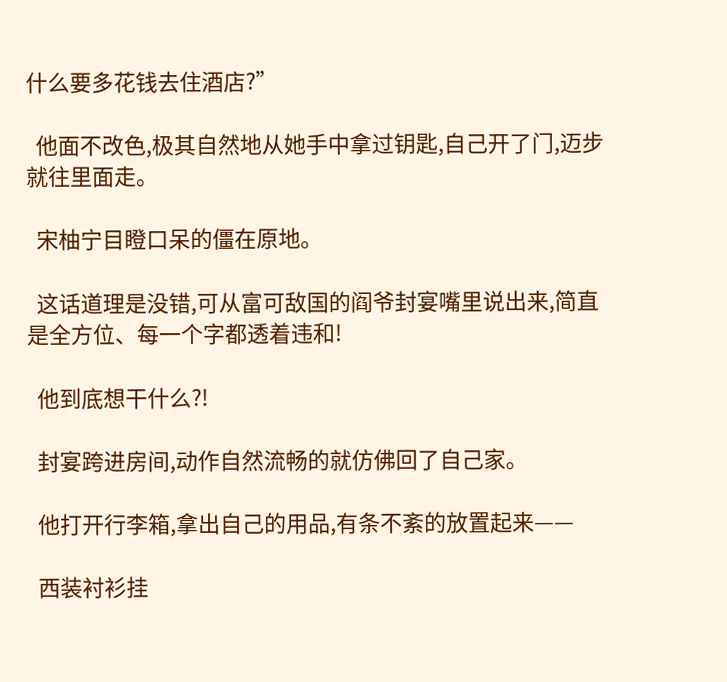什么要多花钱去住酒店?”

  他面不改色,极其自然地从她手中拿过钥匙,自己开了门,迈步就往里面走。

  宋柚宁目瞪口呆的僵在原地。

  这话道理是没错,可从富可敌国的阎爷封宴嘴里说出来,简直是全方位、每一个字都透着违和!

  他到底想干什么?!

  封宴跨进房间,动作自然流畅的就仿佛回了自己家。

  他打开行李箱,拿出自己的用品,有条不紊的放置起来——

  西装衬衫挂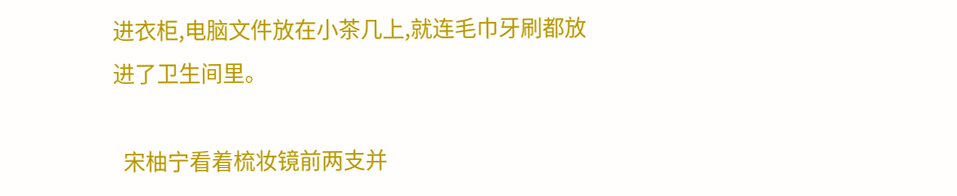进衣柜,电脑文件放在小茶几上,就连毛巾牙刷都放进了卫生间里。

  宋柚宁看着梳妆镜前两支并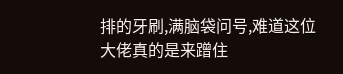排的牙刷,满脑袋问号,难道这位大佬真的是来蹭住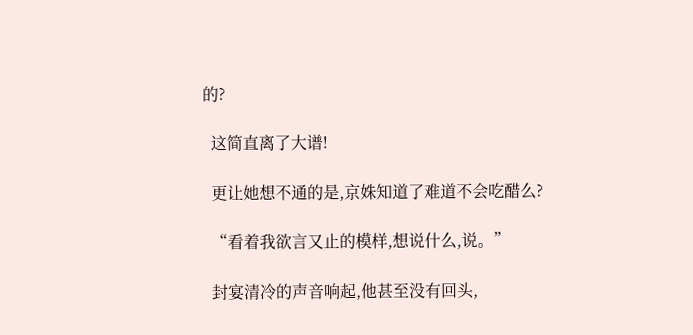的?

  这简直离了大谱!

  更让她想不通的是,京姝知道了难道不会吃醋么?

  “看着我欲言又止的模样,想说什么,说。”

  封宴清冷的声音响起,他甚至没有回头,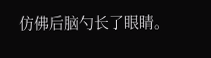仿佛后脑勺长了眼睛。